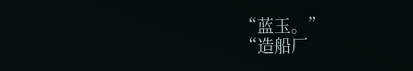“蓝玉。”
“造船厂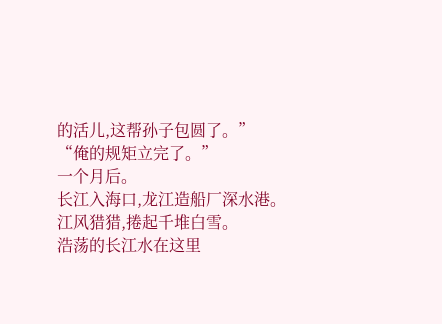的活儿,这帮孙子包圆了。”
“俺的规矩立完了。”
一个月后。
长江入海口,龙江造船厂深水港。
江风猎猎,捲起千堆白雪。
浩荡的长江水在这里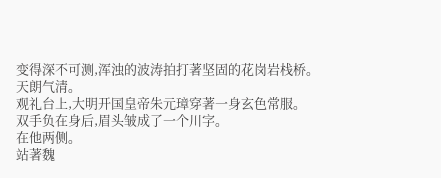变得深不可测,浑浊的波涛拍打著坚固的花岗岩栈桥。
天朗气清。
观礼台上,大明开国皇帝朱元璋穿著一身玄色常服。
双手负在身后,眉头皱成了一个川字。
在他两侧。
站著魏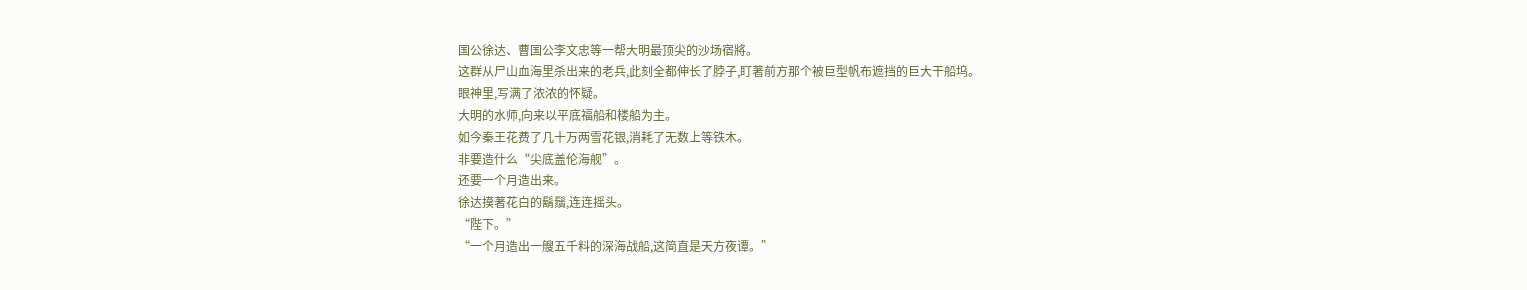国公徐达、曹国公李文忠等一帮大明最顶尖的沙场宿將。
这群从尸山血海里杀出来的老兵,此刻全都伸长了脖子,盯著前方那个被巨型帆布遮挡的巨大干船坞。
眼神里,写满了浓浓的怀疑。
大明的水师,向来以平底福船和楼船为主。
如今秦王花费了几十万两雪花银,消耗了无数上等铁木。
非要造什么“尖底盖伦海舰”。
还要一个月造出来。
徐达摸著花白的鬍鬚,连连摇头。
“陛下。”
“一个月造出一艘五千料的深海战船,这简直是天方夜谭。”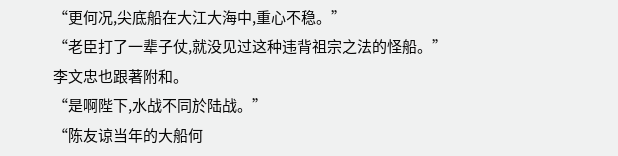“更何况,尖底船在大江大海中,重心不稳。”
“老臣打了一辈子仗,就没见过这种违背祖宗之法的怪船。”
李文忠也跟著附和。
“是啊陛下,水战不同於陆战。”
“陈友谅当年的大船何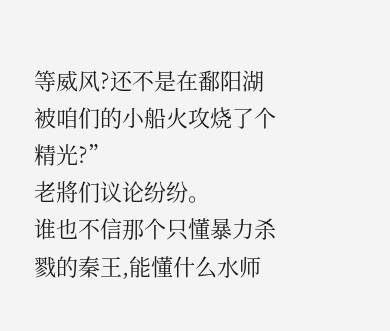等威风?还不是在鄱阳湖被咱们的小船火攻烧了个精光?”
老將们议论纷纷。
谁也不信那个只懂暴力杀戮的秦王,能懂什么水师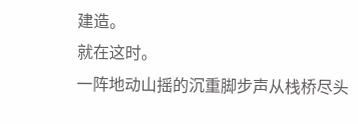建造。
就在这时。
一阵地动山摇的沉重脚步声从栈桥尽头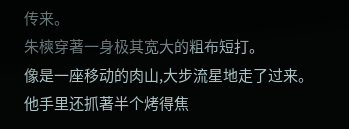传来。
朱樉穿著一身极其宽大的粗布短打。
像是一座移动的肉山,大步流星地走了过来。
他手里还抓著半个烤得焦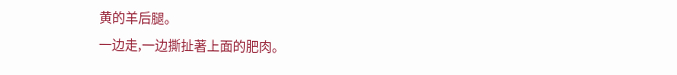黄的羊后腿。
一边走,一边撕扯著上面的肥肉。